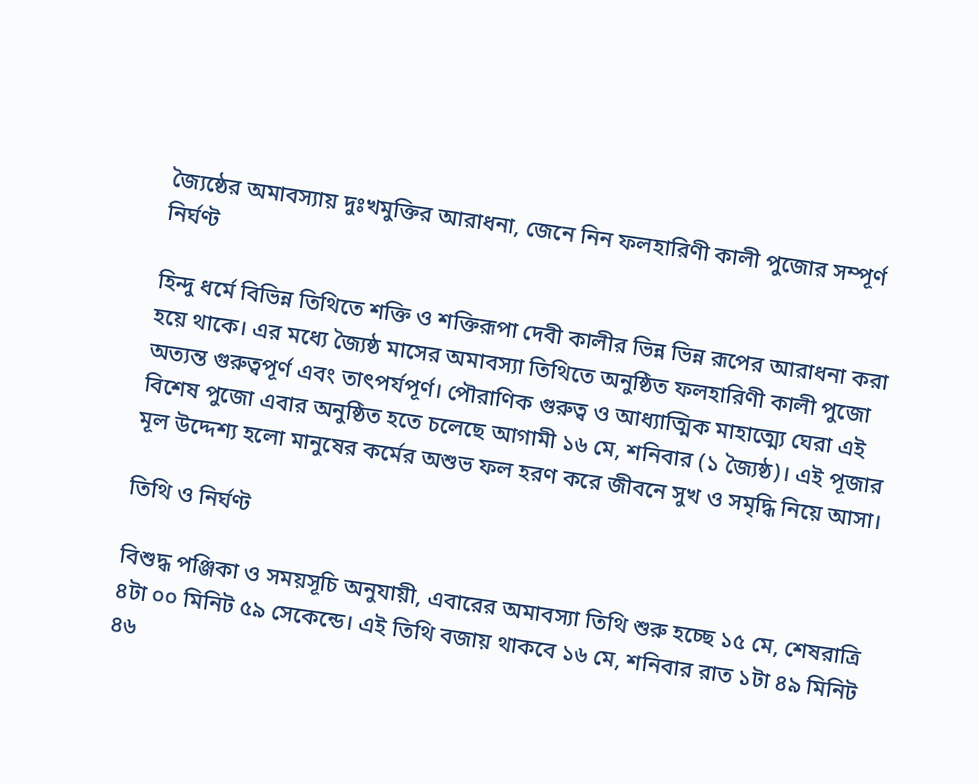জ্যৈষ্ঠের অমাবস্যায় দুঃখমুক্তির আরাধনা, জেনে নিন ফলহারিণী কালী পুজোর সম্পূর্ণ নির্ঘণ্ট

হিন্দু ধর্মে বিভিন্ন তিথিতে শক্তি ও শক্তিরূপা দেবী কালীর ভিন্ন ভিন্ন রূপের আরাধনা করা হয়ে থাকে। এর মধ্যে জ্যৈষ্ঠ মাসের অমাবস্যা তিথিতে অনুষ্ঠিত ফলহারিণী কালী পুজো অত্যন্ত গুরুত্বপূর্ণ এবং তাৎপর্যপূর্ণ। পৌরাণিক গুরুত্ব ও আধ্যাত্মিক মাহাত্ম্যে ঘেরা এই বিশেষ পুজো এবার অনুষ্ঠিত হতে চলেছে আগামী ১৬ মে, শনিবার (১ জ্যৈষ্ঠ)। এই পূজার মূল উদ্দেশ্য হলো মানুষের কর্মের অশুভ ফল হরণ করে জীবনে সুখ ও সমৃদ্ধি নিয়ে আসা।

তিথি ও নির্ঘণ্ট

বিশুদ্ধ পঞ্জিকা ও সময়সূচি অনুযায়ী, এবারের অমাবস্যা তিথি শুরু হচ্ছে ১৫ মে, শেষরাত্রি ৪টা ০০ মিনিট ৫৯ সেকেন্ডে। এই তিথি বজায় থাকবে ১৬ মে, শনিবার রাত ১টা ৪৯ মিনিট ৪৬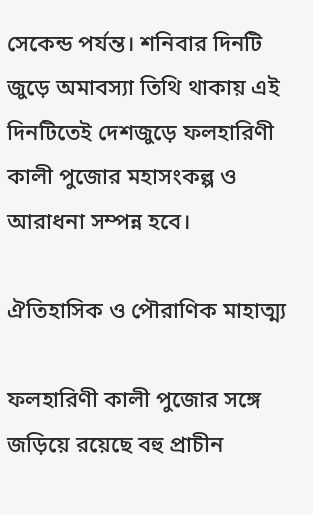সেকেন্ড পর্যন্ত। শনিবার দিনটি জুড়ে অমাবস্যা তিথি থাকায় এই দিনটিতেই দেশজুড়ে ফলহারিণী কালী পুজোর মহাসংকল্প ও আরাধনা সম্পন্ন হবে।

ঐতিহাসিক ও পৌরাণিক মাহাত্ম্য

ফলহারিণী কালী পুজোর সঙ্গে জড়িয়ে রয়েছে বহু প্রাচীন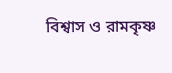বিশ্বাস ও রামকৃষ্ণ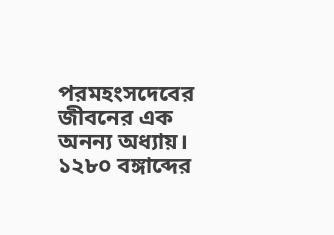পরমহংসদেবের জীবনের এক অনন্য অধ্যায়। ১২৮০ বঙ্গাব্দের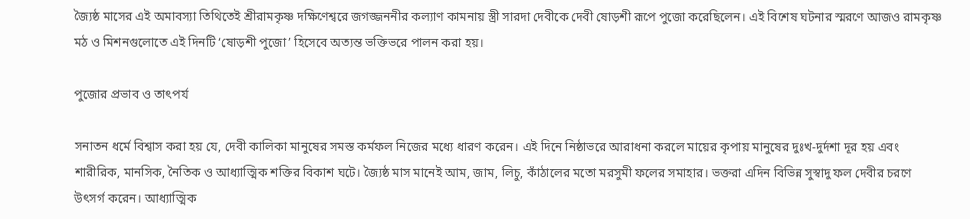জ্যৈষ্ঠ মাসের এই অমাবস্যা তিথিতেই শ্রীরামকৃষ্ণ দক্ষিণেশ্বরে জগজ্জননীর কল্যাণ কামনায় স্ত্রী সারদা দেবীকে দেবী ষোড়শী রূপে পুজো করেছিলেন। এই বিশেষ ঘটনার স্মরণে আজও রামকৃষ্ণ মঠ ও মিশনগুলোতে এই দিনটি ‘ষোড়শী পুজো’ হিসেবে অত্যন্ত ভক্তিভরে পালন করা হয়।

পুজোর প্রভাব ও তাৎপর্য

সনাতন ধর্মে বিশ্বাস করা হয় যে, দেবী কালিকা মানুষের সমস্ত কর্মফল নিজের মধ্যে ধারণ করেন। এই দিনে নিষ্ঠাভরে আরাধনা করলে মায়ের কৃপায় মানুষের দুঃখ-দুর্দশা দূর হয় এবং শারীরিক, মানসিক, নৈতিক ও আধ্যাত্মিক শক্তির বিকাশ ঘটে। জ্যৈষ্ঠ মাস মানেই আম, জাম, লিচু, কাঁঠালের মতো মরসুমী ফলের সমাহার। ভক্তরা এদিন বিভিন্ন সুস্বাদু ফল দেবীর চরণে উৎসর্গ করেন। আধ্যাত্মিক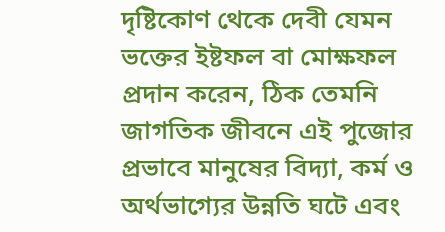দৃষ্টিকোণ থেকে দেবী যেমন ভক্তের ইষ্টফল বা মোক্ষফল প্রদান করেন, ঠিক তেমনি জাগতিক জীবনে এই পুজোর প্রভাবে মানুষের বিদ্যা, কর্ম ও অর্থভাগ্যের উন্নতি ঘটে এবং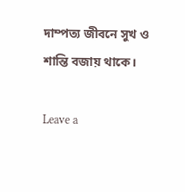দাম্পত্য জীবনে সুখ ও শান্তি বজায় থাকে।

Leave a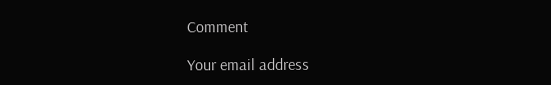Comment

Your email address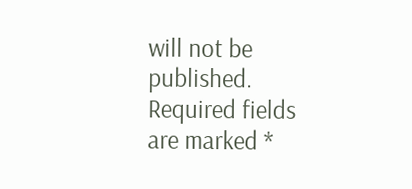will not be published. Required fields are marked *